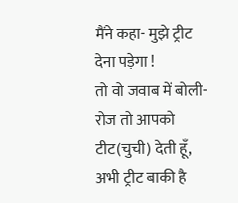मैंने कहा- मुझे ट्रीट देना पड़ेगा !
तो वो जवाब में बोली- रोज तो आपको टीट(चुची) देती हूँ, अभी ट्रीट बाकी है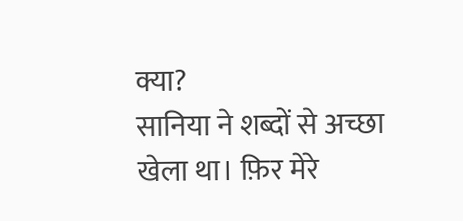क्या?
सानिया ने शब्दों से अच्छा खेला था। फ़िर मेरे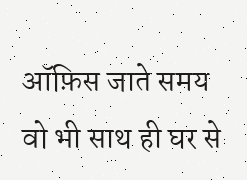ऑफ़िस जाते समय वो भी साथ ही घर से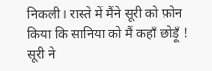निकली। रास्ते में मैंने सूरी को फ़ोन किया कि सानिया को मैं कहाँ छोड़ूँ !
सूरी ने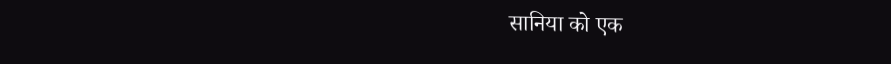सानिया को एक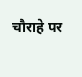चौराहे पर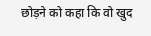छोड़ने को कहा कि वो खुद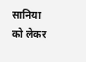सानिया को लेकर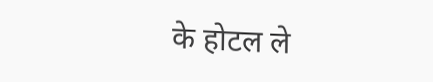के होटल ले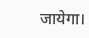जायेगा।